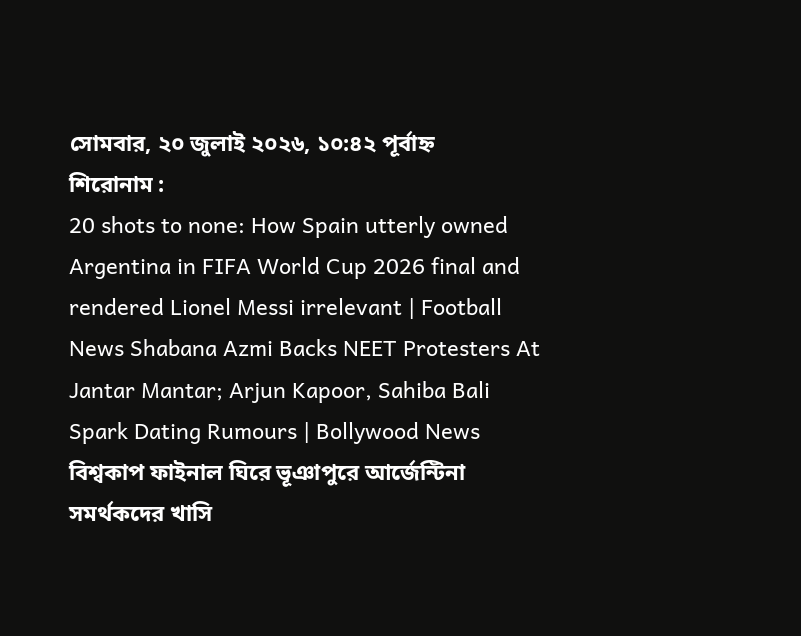সোমবার, ২০ জুলাই ২০২৬, ১০:৪২ পূর্বাহ্ন
শিরোনাম :
20 shots to none: How Spain utterly owned Argentina in FIFA World Cup 2026 final and rendered Lionel Messi irrelevant | Football News Shabana Azmi Backs NEET Protesters At Jantar Mantar; Arjun Kapoor, Sahiba Bali Spark Dating Rumours | Bollywood News বিশ্বকাপ ফাইনাল ঘিরে ভূঞাপুরে আর্জেন্টিনা সমর্থকদের খাসি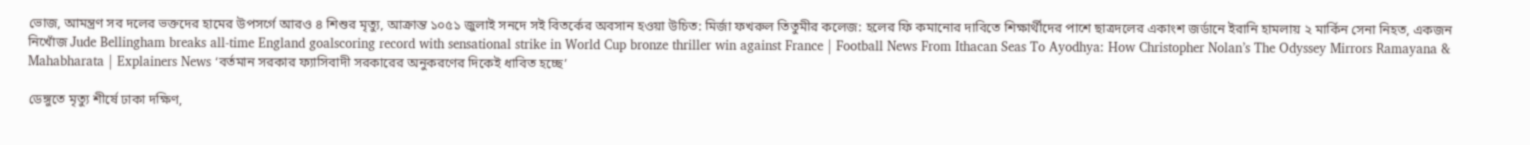ভোজ, আমন্ত্রণ সব দলের ভক্তদের হামের উপসর্গে আরও ৪ শিশুর মৃত্যু, আক্রান্ত ১০৫১ জুলাই সনদে সই বিতর্কের অবসান হওয়া উচিত: মির্জা ফখরুল তিতুমীর কলেজ: হলের ফি কমানোর দাবিতে শিক্ষার্থীদের পাশে ছাত্রদলের একাংশ জর্ডানে ইরানি হামলায় ২ মার্কিন সেনা নিহত, একজন নিখোঁজ Jude Bellingham breaks all-time England goalscoring record with sensational strike in World Cup bronze thriller win against France | Football News From Ithacan Seas To Ayodhya: How Christopher Nolan’s The Odyssey Mirrors Ramayana & Mahabharata | Explainers News ‘বর্তমান সরকার ফ্যাসিবাদী সরকারের অনুকরণের দিকেই ধাবিত হচ্ছে’

ডেঙ্গুতে মৃত্যু শীর্ষে ঢাকা দক্ষিণ,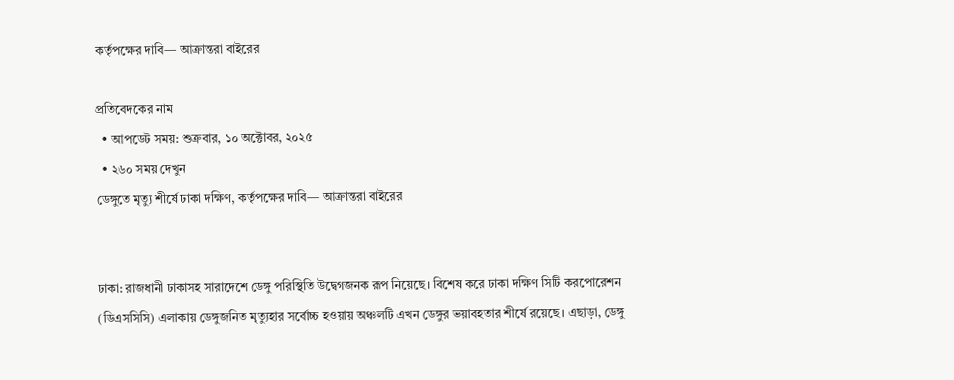কর্তৃপক্ষের দাবি— আক্রান্তরা বাইরের

প্রতিবেদকের নাম
  • আপডেট সময়: শুক্রবার, ১০ অক্টোবর, ২০২৫
  • ২৬০ সময় দেখুন
ডেঙ্গুতে মৃত্যু শীর্ষে ঢাকা দক্ষিণ, কর্তৃপক্ষের দাবি— আক্রান্তরা বাইরের


ঢাকা: রাজধানী ঢাকাসহ সারাদেশে ডেঙ্গু পরিস্থিতি উদ্বেগজনক রূপ নিয়েছে। বিশেষ করে ঢাকা দক্ষিণ সিটি করপোরেশন (ডিএসসিসি) এলাকায় ডেঙ্গুজনিত মৃত্যুহার সর্বোচ্চ হওয়ায় অঞ্চলটি এখন ডেঙ্গুর ভয়াবহতার শীর্ষে রয়েছে। এছাড়া, ডেঙ্গু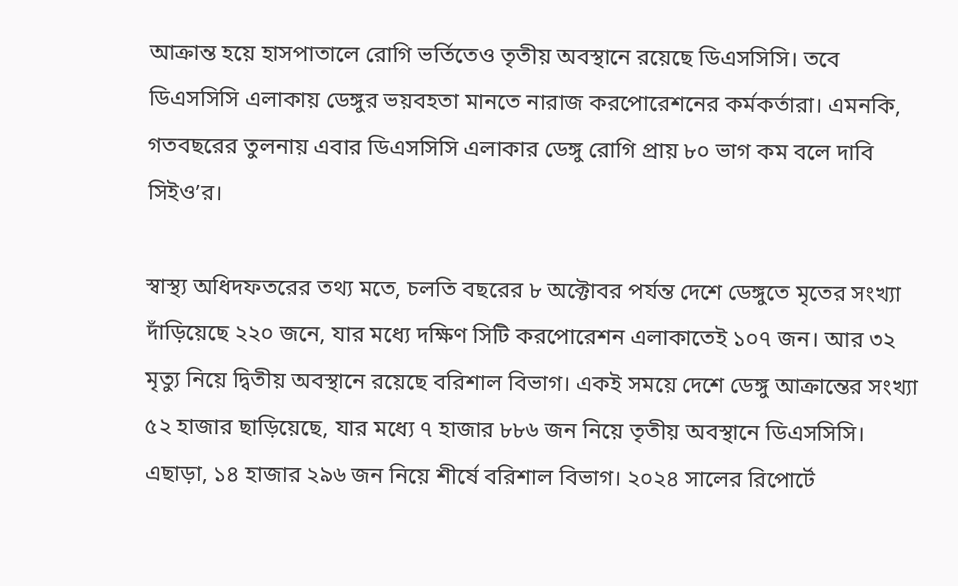আক্রান্ত হয়ে হাসপাতালে রোগি ভর্তিতেও তৃতীয় অবস্থানে রয়েছে ডিএসসিসি। তবে ডিএসসিসি এলাকায় ডেঙ্গুর ভয়বহতা মানতে নারাজ করপোরেশনের কর্মকর্তারা। এমনকি, গতবছরের তুলনায় এবার ডিএসসিসি এলাকার ডেঙ্গু রোগি প্রায় ৮০ ভাগ কম বলে দাবি সিইও’র।

স্বাস্থ্য অধিদফতরের তথ্য মতে, চলতি বছরের ৮ অক্টোবর পর্যন্ত দেশে ডেঙ্গুতে মৃতের সংখ্যা দাঁড়িয়েছে ২২০ জনে, যার মধ্যে দক্ষিণ সিটি করপোরেশন এলাকাতেই ১০৭ জন। আর ৩২ মৃত্যু নিয়ে দ্বিতীয় অবস্থানে রয়েছে বরিশাল বিভাগ। একই সময়ে দেশে ডেঙ্গু আক্রান্তের সংখ্যা ৫২ হাজার ছাড়িয়েছে, যার মধ্যে ৭ হাজার ৮৮৬ জন নিয়ে তৃতীয় অবস্থানে ডিএসসিসি। এছাড়া, ১৪ হাজার ২৯৬ জন নিয়ে শীর্ষে বরিশাল বিভাগ। ২০২৪ সালের রিপোর্টে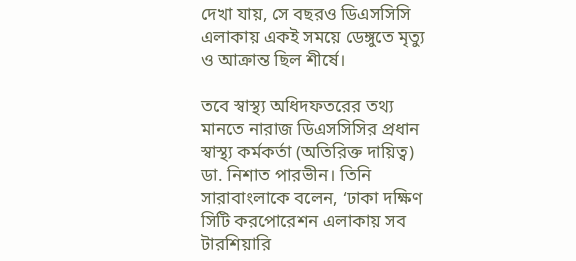দেখা যায়, সে বছরও ডিএসসিসি এলাকায় একই সময়ে ডেঙ্গুতে মৃত্যু ও আক্রান্ত ছিল শীর্ষে।

তবে স্বাস্থ্য অধিদফতরের তথ্য মানতে নারাজ ডিএসসিসির প্রধান স্বাস্থ্য কর্মকর্তা (অতিরিক্ত দায়িত্ব) ডা. নিশাত পারভীন। তিনি সারাবাংলাকে বলেন, ‘ঢাকা দক্ষিণ সিটি করপোরেশন এলাকায় সব টারশিয়ারি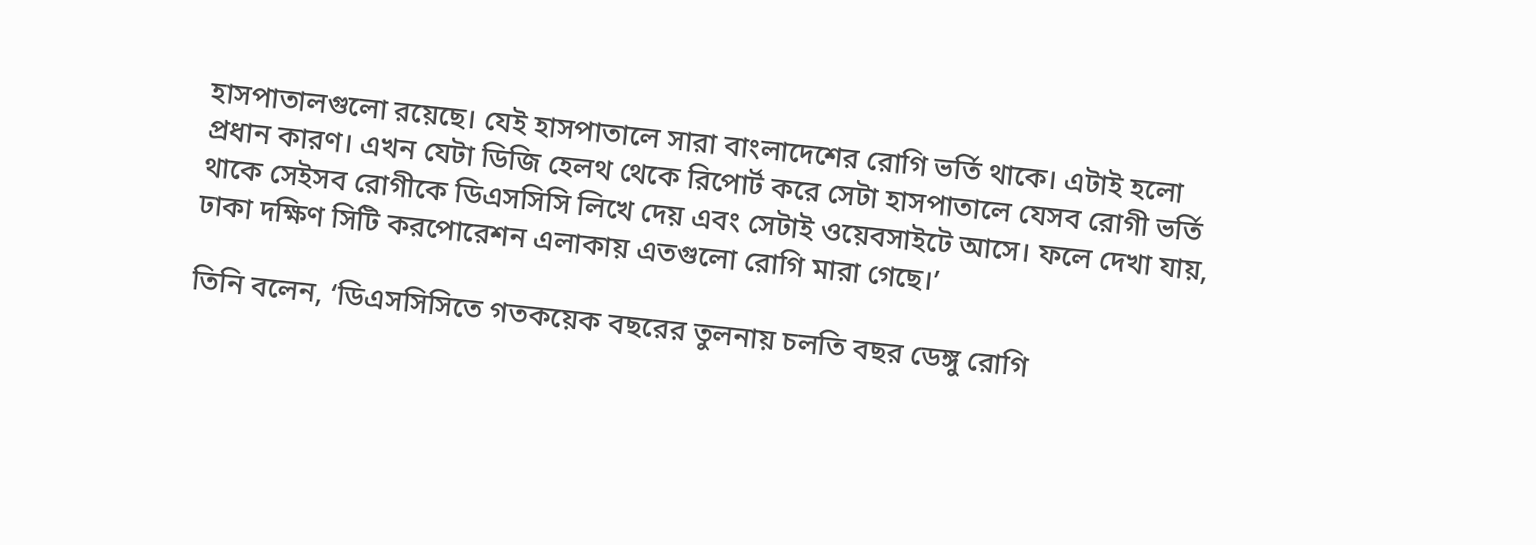হাসপাতালগুলো রয়েছে। যেই হাসপাতালে সারা বাংলাদেশের রোগি ভর্তি থাকে। এটাই হলো প্রধান কারণ। এখন যেটা ডিজি হেলথ থেকে রিপোর্ট করে সেটা হাসপাতালে যেসব রোগী ভর্তি থাকে সেইসব রোগীকে ডিএসসিসি লিখে দেয় এবং সেটাই ওয়েবসাইটে আসে। ফলে দেখা যায়, ঢাকা দক্ষিণ সিটি করপোরেশন এলাকায় এতগুলো রোগি মারা গেছে।’

তিনি বলেন, ‘ডিএসসিসিতে গতকয়েক বছরের তুলনায় চলতি বছর ডেঙ্গু রোগি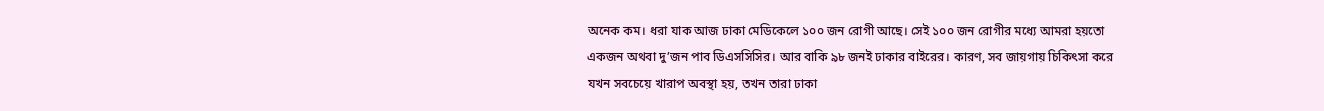অনেক কম। ধরা যাক আজ ঢাকা মেডিকেলে ১০০ জন রোগী আছে। সেই ১০০ জন রোগীর মধ্যে আমরা হয়তো একজন অথবা দু’জন পাব ডিএসসিসির। আর বাকি ৯৮ জনই ঢাকার বাইরের। কারণ, সব জায়গায় চিকিৎসা করে যখন সবচেয়ে খারাপ অবস্থা হয়, তখন তারা ঢাকা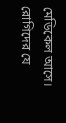মেডিকেল আসে। রোগিদের যে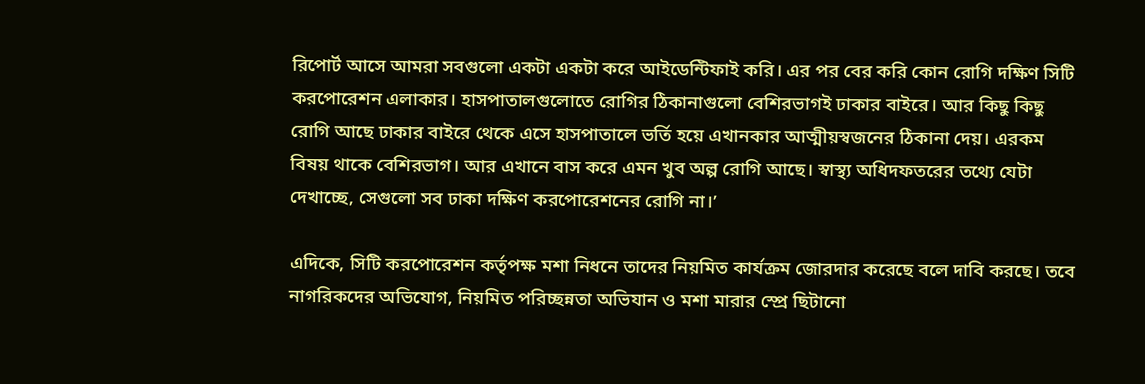রিপোর্ট আসে আমরা সবগুলো একটা একটা করে আইডেন্টিফাই করি। এর পর বের করি কোন রোগি দক্ষিণ সিটি করপোরেশন এলাকার। হাসপাতালগুলোতে রোগির ঠিকানাগুলো বেশিরভাগই ঢাকার বাইরে। আর কিছু কিছু রোগি আছে ঢাকার বাইরে থেকে এসে হাসপাতালে ভর্তি হয়ে এখানকার আত্মীয়স্বজনের ঠিকানা দেয়। এরকম বিষয় থাকে বেশিরভাগ। আর এখানে বাস করে এমন খুব অল্প রোগি আছে। স্বাস্থ্য অধিদফতরের তথ্যে যেটা দেখাচ্ছে, সেগুলো সব ঢাকা দক্ষিণ করপোরেশনের রোগি না।’

এদিকে, সিটি করপোরেশন কর্তৃপক্ষ মশা নিধনে তাদের নিয়মিত কার্যক্রম জোরদার করেছে বলে দাবি করছে। তবে নাগরিকদের অভিযোগ, নিয়মিত পরিচ্ছন্নতা অভিযান ও মশা মারার স্প্রে ছিটানো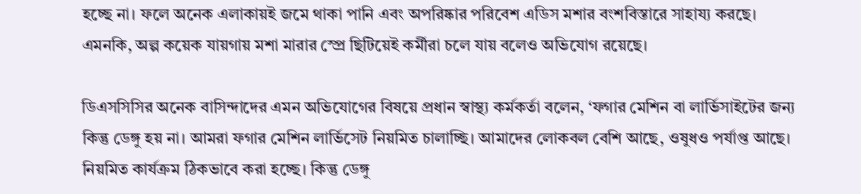হচ্ছে না। ফলে অনেক এলাকায়ই জমে থাকা পানি এবং অপরিষ্কার পরিবেশ এডিস মশার বংশবিস্তারে সাহায্য করছে। এমনকি, অল্প কয়েক যায়গায় মশা মারার স্প্রে ছিটিয়েই কর্মীরা চলে যায় বলেও অভিযোগ রয়েছে।

ডিএসসিসির অনেক বাসিন্দাদের এমন অভিযোগের বিষয়ে প্রধান স্বাস্থ্য কর্মকর্তা বলেন, ‘ফগার মেশিন বা লার্ভিসাইটের জন্য কিন্তু ডেঙ্গু হয় না। আমরা ফগার মেশিন লার্ভিসেট নিয়মিত চালাচ্ছি। আমাদের লোকবল বেশি আছে, ওষুধও পর্যাপ্ত আছে। নিয়মিত কার্যক্রম ঠিকভাবে করা হচ্ছে। কিন্তু ডেঙ্গু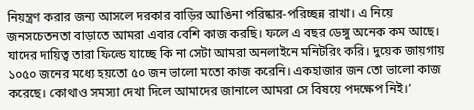নিয়ন্ত্রণ করার জন্য আসলে দরকার বাড়ির আঙিনা পরিষ্কার-পরিচ্ছন্ন রাখা। এ নিয়ে জনসচেতনতা বাড়াতে আমরা এবার বেশি কাজ করছি। ফলে এ বছর ডেঙ্গু অনেক কম আছে। যাদের দায়িত্ব তারা ফিল্ডে যাচ্ছে কি না সেটা আমরা অনলাইনে মনিটরিং করি। দুয়েক জায়গায় ১০৫০ জনের মধ্যে হয়তো ৫০ জন ভালো মতো কাজ করেনি। একহাজার জন তো ভালো কাজ করেছে। কোথাও সমস্যা দেখা দিলে আমাদের জানালে আমরা সে বিষয়ে পদক্ষেপ নিই।’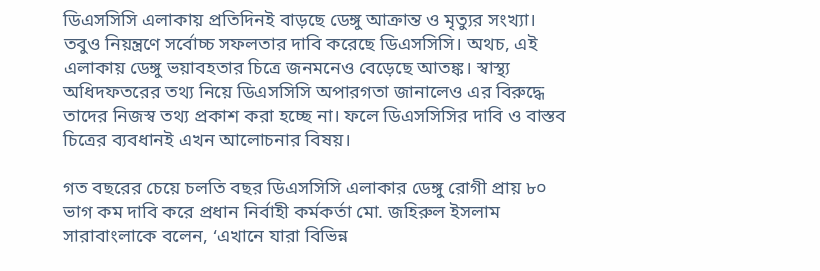ডিএসসিসি এলাকায় প্রতিদিনই বাড়ছে ডেঙ্গু আক্রান্ত ও মৃত্যুর সংখ্যা। তবুও নিয়ন্ত্রণে সর্বোচ্চ সফলতার দাবি করেছে ডিএসসিসি। অথচ, এই এলাকায় ডেঙ্গু ভয়াবহতার চিত্রে জনমনেও বেড়েছে আতঙ্ক। স্বাস্থ্য অধিদফতরের তথ্য নিয়ে ডিএসসিসি অপারগতা জানালেও এর বিরুদ্ধে তাদের নিজস্ব তথ্য প্রকাশ করা হচ্ছে না। ফলে ডিএসসিসির দাবি ও বাস্তব চিত্রের ব্যবধানই এখন আলোচনার বিষয়।

গত বছরের চেয়ে চলতি বছর ডিএসসিসি এলাকার ডেঙ্গু রোগী প্রায় ৮০ ভাগ কম দাবি করে প্রধান নির্বাহী কর্মকর্তা মো. জহিরুল ইসলাম সারাবাংলাকে বলেন, ‘এখানে যারা বিভিন্ন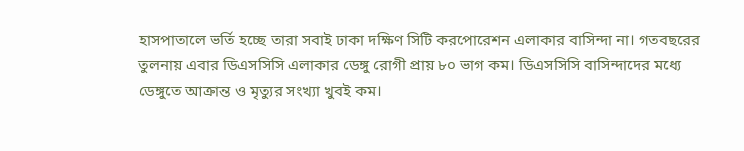হাসপাতালে ভর্তি হচ্ছে তারা সবাই ঢাকা দক্ষিণ সিটি করপোরেশন এলাকার বাসিন্দা না। গতবছরের তুলনায় এবার ডিএসসিসি এলাকার ডেঙ্গু রোগী প্রায় ৮০ ভাগ কম। ডিএসসিসি বাসিন্দাদের মধ্যে ডেঙ্গুতে আক্রান্ত ও মৃত্যুর সংখ্যা খুবই কম।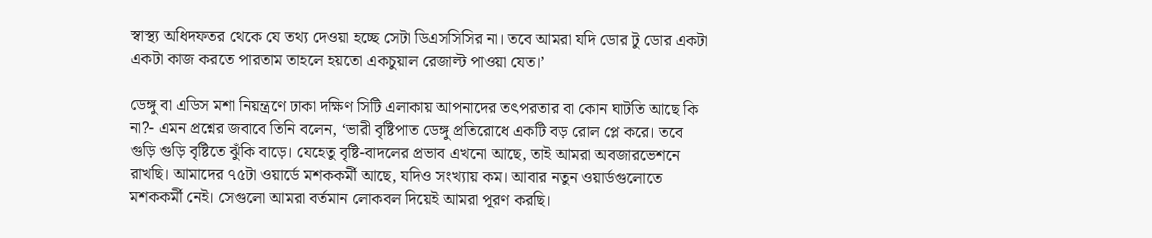স্বাস্থ্য অধিদফতর থেকে যে তথ্য দেওয়া হচ্ছে সেটা ডিএসসিসির না। তবে আমরা যদি ডোর টু ডোর একটা একটা কাজ করতে পারতাম তাহলে হয়তো একচুয়াল রেজাল্ট পাওয়া যেত।’

ডেঙ্গু বা এডিস মশা নিয়ন্ত্রণে ঢাকা দক্ষিণ সিটি এলাকায় আপনাদের তৎপরতার বা কোন ঘাটতি আছে কি না?- এমন প্রশ্নের জবাবে তিনি বলেন, ‘ভারী বৃষ্টিপাত ডেঙ্গু প্রতিরোধে একটি বড় রোল প্লে করে। তবে গুড়ি গুড়ি বৃষ্টিতে ঝুঁকি বাড়ে। যেহেতু বৃষ্টি-বাদলের প্রভাব এখনো আছে, তাই আমরা অবজারভেশনে রাখছি। আমাদের ৭৫টা ওয়ার্ডে মশককর্মী আছে, যদিও সংখ্যায় কম। আবার নতুন ওয়ার্ডগুলোতে মশককর্মী নেই। সেগুলো আমরা বর্তমান লোকবল দিয়েই আমরা পূরণ করছি।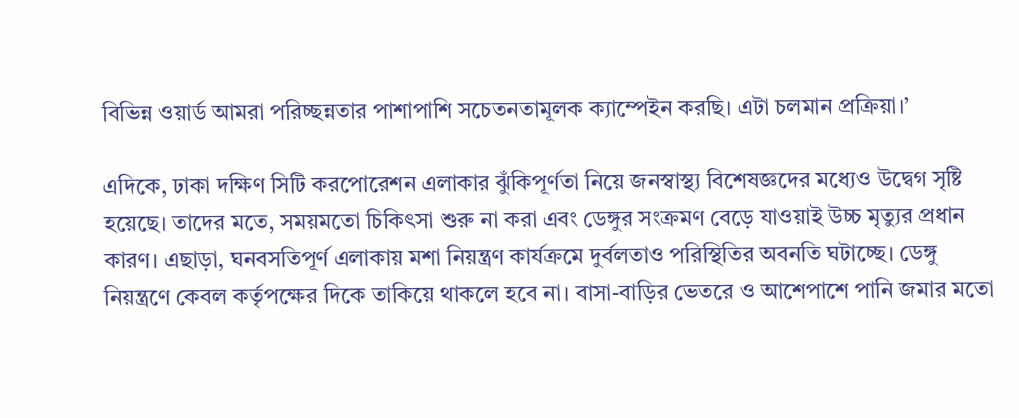বিভিন্ন ওয়ার্ড আমরা পরিচ্ছন্নতার পাশাপাশি সচেতনতামূলক ক্যাম্পেইন করছি। এটা চলমান প্রক্রিয়া।’

এদিকে, ঢাকা দক্ষিণ সিটি করপোরেশন এলাকার ঝুঁকিপূর্ণতা নিয়ে জনস্বাস্থ্য বিশেষজ্ঞদের মধ্যেও উদ্বেগ সৃষ্টি হয়েছে। তাদের মতে, সময়মতো চিকিৎসা শুরু না করা এবং ডেঙ্গুর সংক্রমণ বেড়ে যাওয়াই উচ্চ মৃত্যুর প্রধান কারণ। এছাড়া, ঘনবসতিপূর্ণ এলাকায় মশা নিয়ন্ত্রণ কার্যক্রমে দুর্বলতাও পরিস্থিতির অবনতি ঘটাচ্ছে। ডেঙ্গু নিয়ন্ত্রণে কেবল কর্তৃপক্ষের দিকে তাকিয়ে থাকলে হবে না। বাসা-বাড়ির ভেতরে ও আশেপাশে পানি জমার মতো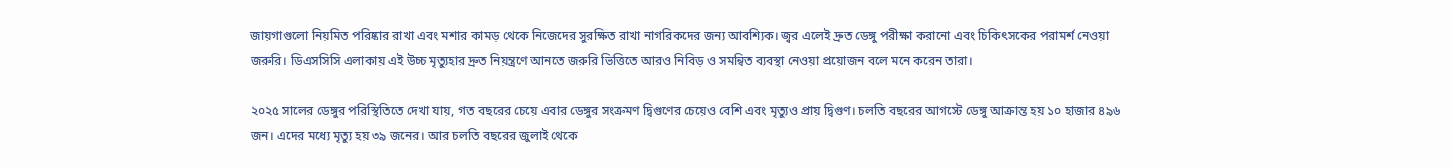জায়গাগুলো নিয়মিত পরিষ্কার রাখা এবং মশার কামড় থেকে নিজেদের সুরক্ষিত রাখা নাগরিকদের জন্য আবশ্যিক। জ্বর এলেই দ্রুত ডেঙ্গু পরীক্ষা করানো এবং চিকিৎসকের পরামর্শ নেওয়া জরুরি। ডিএসসিসি এলাকায় এই উচ্চ মৃত্যুহার দ্রুত নিয়ন্ত্রণে আনতে জরুরি ভিত্তিতে আরও নিবিড় ও সমন্বিত ব্যবস্থা নেওয়া প্রয়োজন বলে মনে করেন তারা।

২০২৫ সালের ডেঙ্গুর পরিস্থিতিতে দেখা যায়, গত বছরের চেয়ে এবার ডেঙ্গুর সংক্রমণ দ্বিগুণের চেয়েও বেশি এবং মৃত্যুও প্রায় দ্বিগুণ। চলতি বছরের আগস্টে ডেঙ্গু আক্রান্ত হয় ১০ হাজার ৪৯৬ জন। এদের মধ্যে মৃত্যু হয় ৩৯ জনের। আর চলতি বছরের জুলাই থেকে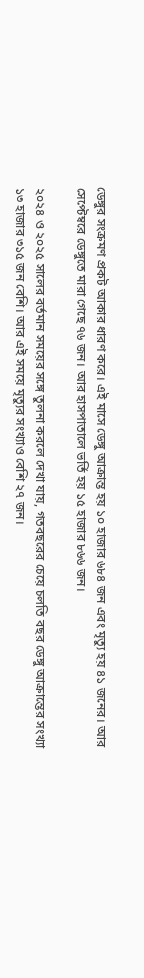ডেঙ্গুর সংক্রমণ প্রকট আকার ধারণ করে। এই মাসে ডেঙ্গু আক্রান্ত হয় ১০ হাজার ৬৮৪ জন এবং মৃত্যু হয় ৪১ জনের। আর সেপ্টেম্বরে ডেঙ্গুতে মারা গেছে ৭৬ জন। আর হাসপাতালে ভর্তি হয় ১৫ হাজার ৮৬৬ জন।

২০২৪ ও ২০২৫ সালের বর্তমান সময়ের সঙ্গে তুলনা করলে দেখা যায়, গতবছরের চেয়ে চলতি বছর ডেঙ্গু আক্রান্তের সংখ্যা ১৩ হাজার ৩১৫ জন বেশি। আর এই সময়ে মৃত্যুর সংখ্যাও বেশি ২৭ জন।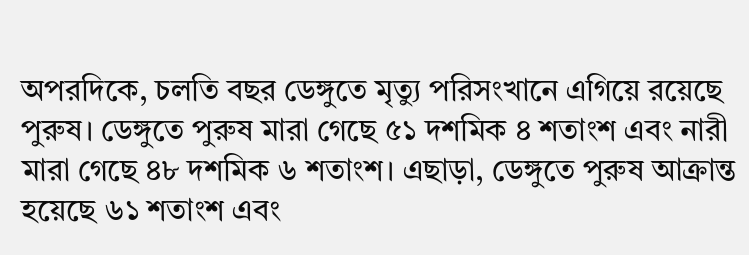অপরদিকে, চলতি বছর ডেঙ্গুতে মৃত্যু পরিসংখানে এগিয়ে রয়েছে পুরুষ। ডেঙ্গুতে পুরুষ মারা গেছে ৫১ দশমিক ৪ শতাংশ এবং নারী মারা গেছে ৪৮ দশমিক ৬ শতাংশ। এছাড়া, ডেঙ্গুতে পুরুষ আক্রান্ত হয়েছে ৬১ শতাংশ এবং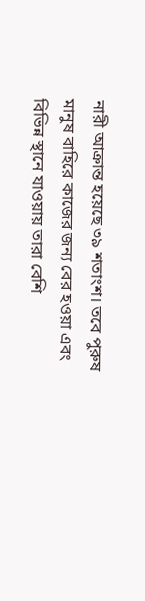নারী আক্রান্ত হয়েছে ৩৯ শতাংশ। তবে পুরুষ মানুষ বাহিরে কাজের জন্য বের হওয়া এবং বিভিন্ন স্থানে যাওয়ায় তারা বেশি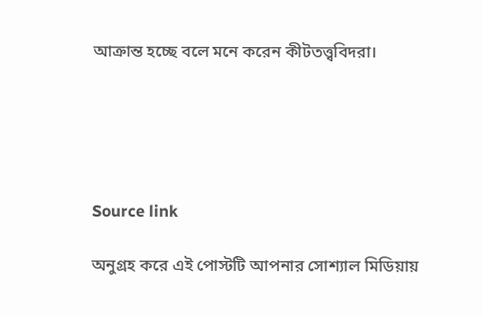আক্রান্ত হচ্ছে বলে মনে করেন কীটতত্ত্ববিদরা।





Source link

অনুগ্রহ করে এই পোস্টটি আপনার সোশ্যাল মিডিয়ায়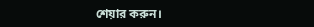শেয়ার করুন।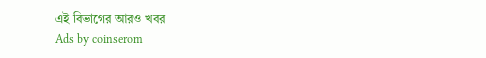এই বিভাগের আরও খবর
Ads by coinserom